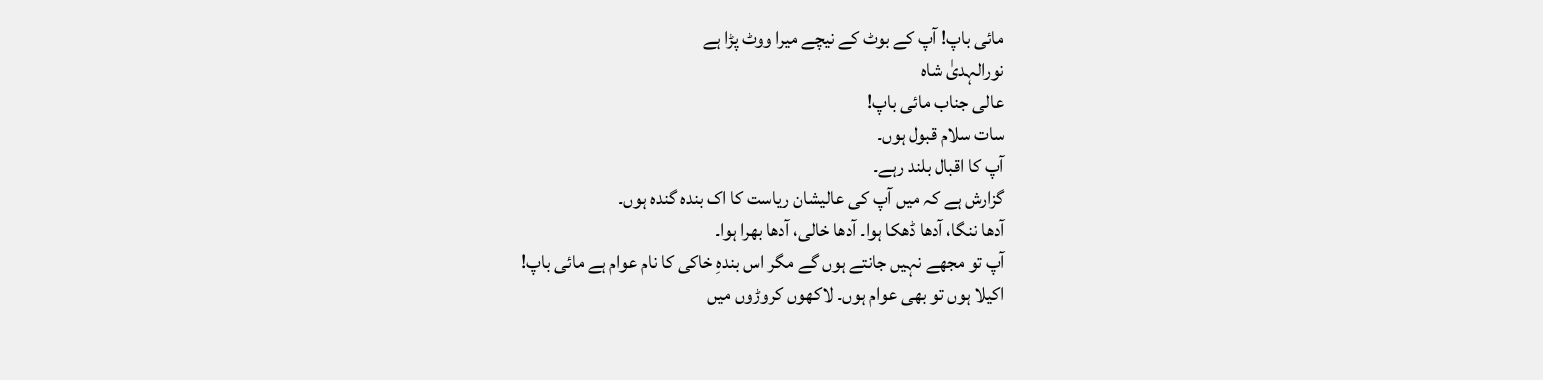مائی باپ! آپ کے بوٹ کے نیچے میرا ووٹ پڑا ہے
نورالہدیٰ شاہ
عالی جناب مائی باپ!
سات سلام قبول ہوں۔
آپ کا اقبال بلند رہے۔
گزارش ہے کہ میں آپ کی عالیشان ریاست کا اک بندہ گندہ ہوں۔
آدھا ننگا، آدھا ڈھکا ہوا۔ آدھا خالی، آدھا بھرا ہوا۔
آپ تو مجھے نہیں جانتے ہوں گے مگر اس بندہِ خاکی کا نام عوام ہے مائی باپ!
اکیلا ہوں تو بھی عوام ہوں۔ لاکھوں کروڑوں میں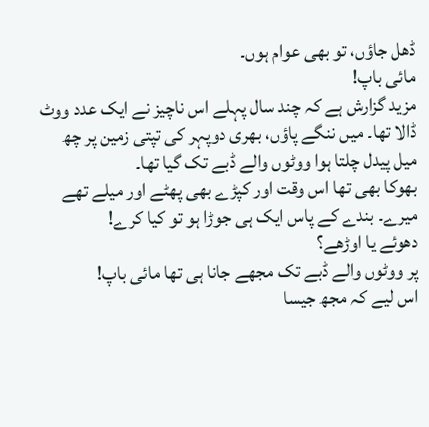ڈھل جاؤں، تو بھی عوام ہوں۔
مائی باپ!
مزید گزارش ہے کہ چند سال پہلے اس ناچیز نے ایک عدد ووٹ ڈالا تھا۔ میں ننگے پاؤں، بھری دوپہر کی تپتی زمین پر چھ میل پیدل چلتا ہوا ووٹوں والے ڈبے تک گیا تھا۔
بھوکا بھی تھا اس وقت اور کپڑے بھی پھٹے اور میلے تھے میرے۔ بندے کے پاس ایک ہی جوڑا ہو تو کیا کرے!
دھوئے یا اوڑھے؟
پر ووٹوں والے ڈبے تک مجھے جانا ہی تھا مائی باپ!
اس لیے کہ مجھ جیسا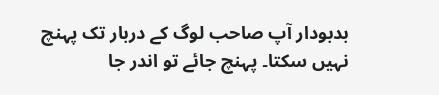بدبودار آپ صاحب لوگ کے دربار تک پہنچ نہیں سکتا۔ پہنچ جائے تو اندر جا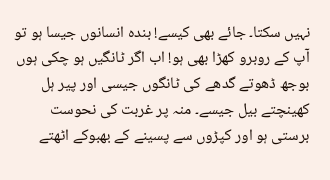نہیں سکتا۔ جائے بھی کیسے! بندہ انسانوں جیسا ہو تو آپ کے روبرو کھڑا بھی ہو! اب اگر ٹانگیں ہو چکی ہوں بوجھ ڈھوتے گدھے کی ٹانگوں جیسی اور پیر ہل کھینچتے بیل جیسے۔ منہ پر غربت کی نحوست برستی ہو اور کپڑوں سے پسینے کے بھبوکے اٹھتے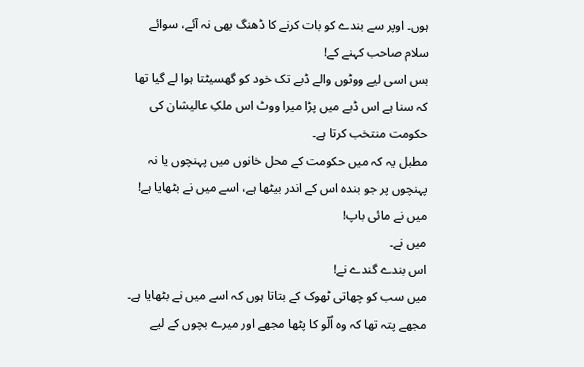ہوں۔ اوپر سے بندے کو بات کرنے کا ڈھنگ بھی نہ آئے، سوائے سلام صاحب کہنے کے!
بس اسی لیے ووٹوں والے ڈبے تک خود کو گھسیٹتا ہوا لے گیا تھا کہ سنا ہے اس ڈبے میں پڑا میرا ووٹ اس ملکِ عالیشان کی حکومت منتخب کرتا ہے۔
مطبل یہ کہ میں حکومت کے محل خانوں میں پہنچوں یا نہ پہنچوں پر جو بندہ اس کے اندر بیٹھا ہے، اسے میں نے بٹھایا ہے!
میں نے مائی باپ!
میں نے۔
اس بندے گندے نے!
میں سب کو چھاتی ٹھوک کے بتاتا ہوں کہ اسے میں نے بٹھایا ہے۔
مجھے پتہ تھا کہ وہ اُلّو کا پٹھا مجھے اور میرے بچوں کے لیے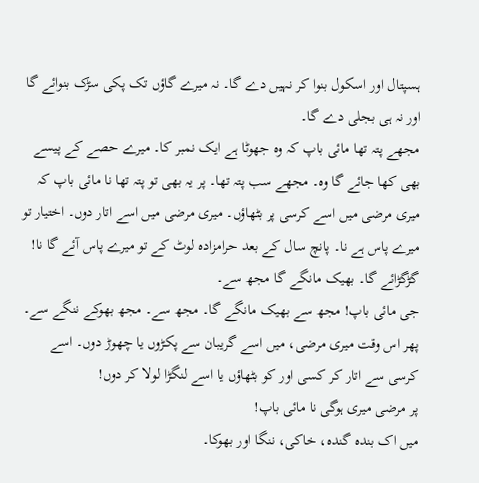ہسپتال اور اسکول بنوا کر نہیں دے گا۔ نہ میرے گاؤں تک پکی سڑک بنوائے گا اور نہ ہی بجلی دے گا۔
مجھے پتہ تھا مائی باپ کہ وہ جھوٹا ہے ایک نمبر کا۔ میرے حصے کے پیسے بھی کھا جائے گا وہ۔ مجھے سب پتہ تھا۔ پر یہ بھی تو پتہ تھا نا مائی باپ کہ میری مرضی میں اسے کرسی پر بٹھاؤں۔ میری مرضی میں اسے اتار دوں۔ اختیار تو میرے پاس ہے نا۔ پانچ سال کے بعد حرامزادہ لوٹ کے تو میرے پاس آئے گا نا! گڑگڑائے گا۔ بھیک مانگے گا مجھ سے۔
جی مائی باپ! مجھ سے بھیک مانگے گا۔ مجھ سے۔ مجھ بھوکے ننگے سے۔ پھر اس وقت میری مرضی، میں اسے گریبان سے پکڑوں یا چھوڑ دوں۔ اسے کرسی سے اتار کر کسی اور کو بٹھاؤں یا اسے لنگڑا لولا کر دوں!
پر مرضی میری ہوگی نا مائی باپ!
میں اک بندہ گندہ، خاکی، ننگا اور بھوکا۔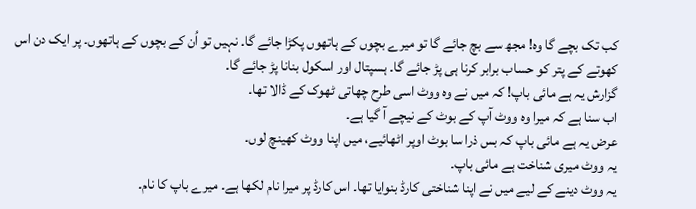کب تک بچے گا وہ! مجھ سے بچ جائے گا تو میرے بچوں کے ہاتھوں پکڑا جائے گا۔ نہیں تو اُن کے بچوں کے ہاتھوں۔ پر ایک دن اس کھوتے کے پتر کو حساب برابر کرنا ہی پڑ جائے گا۔ ہسپتال اور اسکول بنانا پڑ جائے گا۔
گزارش یہ ہے مائی باپ! کہ میں نے وہ ووٹ اسی طرح چھاتی ٹھوک کے ڈالا تھا۔
اب سنا ہے کہ میرا وہ ووٹ آپ کے بوٹ کے نیچے آ گیا ہے۔
عرض یہ ہے مائی باپ کہ بس ذرا سا بوٹ اوپر اٹھائیے، میں اپنا ووٹ کھینچ لوں۔
یہ ووٹ میری شناخت ہے مائی باپ۔
یہ ووٹ دینے کے لیے میں نے اپنا شناختی کارڈ بنوایا تھا۔ اس کارڈ پر میرا نام لکھا ہے۔ میرے باپ کا نام۔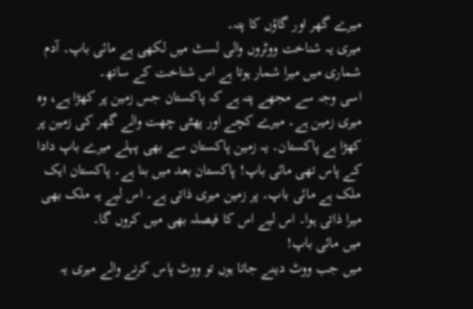میرے گھر اور گاؤں کا پتہ۔
میری یہ شناخت ووٹروں والی لسٹ میں لکھی ہے مائی باپ۔ آدم شماری میں میرا شمار ہوتا ہے اس شناخت کے ساتھ۔
اسی وجہ سے مجھے پتہ ہے کہ پاکستان جس زمین پر کھڑا ہے، وہ میری زمین ہے۔ میرے کچے اور پھٹی چھت والے گھر کی زمین پر کھڑا ہے پاکستان۔ یہ زمین پاکستان سے بھی پہلے میرے باپ دادا کے پاس تھی مائی باپ! پاکستان بعد میں بنا ہے۔ پاکستان ایک ملک ہے مائی باپ۔ پر زمین میری ذاتی ہے۔ اس لیے یہ ملک بھی میرا ذاتی ہوا۔ اس لیے اس کا فیصلہ بھی میں کروں گا۔
میں مائی باپ!
میں جب ووٹ دینے جاتا ہوں تو ووٹ پاس کرنے والے میری یہ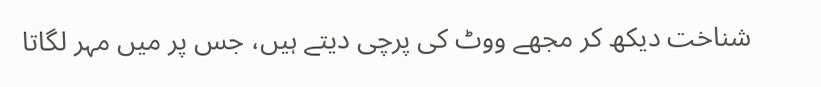شناخت دیکھ کر مجھے ووٹ کی پرچی دیتے ہیں، جس پر میں مہر لگاتا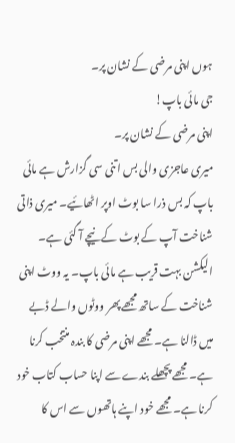ہوں اپنی مرضی کے نشان پر۔
جی مائی باپ!
اپنی مرضی کے نشان پر۔
میری عاجزی والی بس اتنی سی گزارش ہے مائی باپ کہ بس ذرا سا بوٹ اوپر اٹھائیے۔ میری ذاتی شناخت آپ کے بوٹ کے نیچے آ گئی ہے۔
الیکشن بہت قریب ہے مائی باپ۔ یہ ووٹ اپنی شناخت کے ساتھ مجھے پھر ووٹوں والے ڈبے میں ڈالنا ہے۔ مجھے اپنی مرضی کا بندہ منتخب کرنا ہے۔ مجھے پچھلے بندے سے اپنا حساب کتاب خود کرنا ہے۔ مجھے خود اپنے ہاتھوں سے اس کا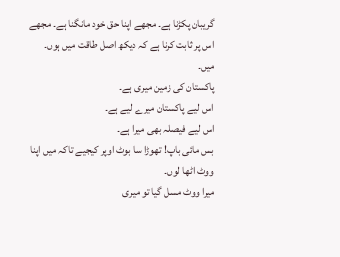گریبان پکڑنا ہے۔ مجھے اپنا حق خود مانگنا ہے۔ مجھے اس پر ثابت کرنا ہے کہ دیکھ اصل طاقت میں ہوں۔
میں۔
پاکستان کی زمین میری ہے۔
اس لیے پاکستان میرے لیے ہے۔
اس لیے فیصلہ بھی میرا ہے۔
بس مائی باپ! تھوڑا سا بوٹ اوپر کیجیے تاکہ میں اپنا ووٹ اٹھا لوں۔
میرا ووٹ مسل گیا تو میری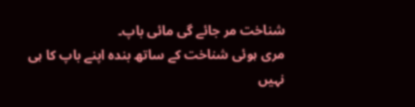شناخت مر جائے گی مائی باپ۔
مری ہوئی شناخت کے ساتھ بندہ اپنے باپ کا ہی نہیں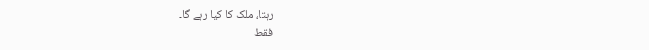رہتا، ملک کا کیا رہے گا۔
فقط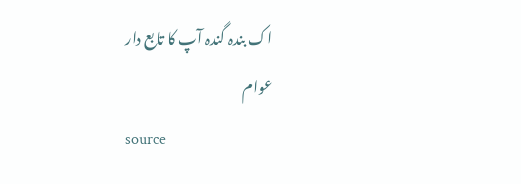اک بندہ گندہ آپ کا تابع دار
عوام
source